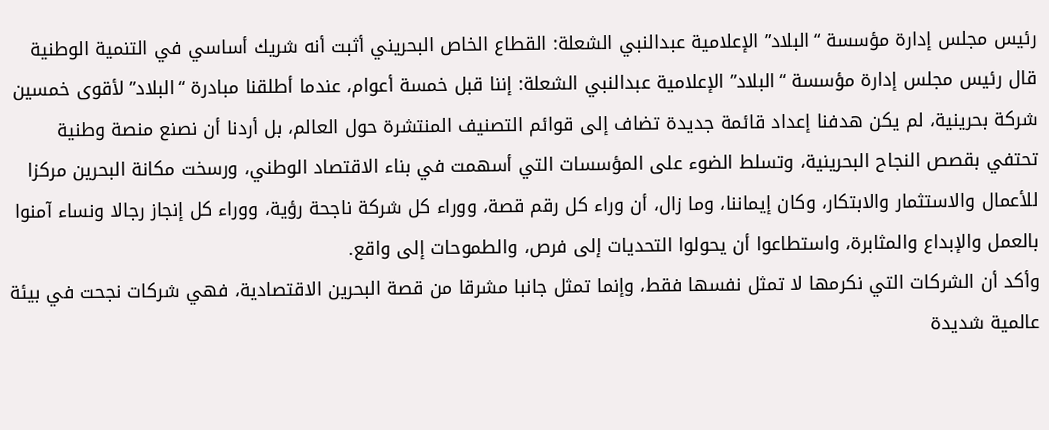رئيس مجلس إدارة مؤسسة “البلاد” الإعلامية عبدالنبي الشعلة: القطاع الخاص البحريني أثبت أنه شريك أساسي في التنمية الوطنية
قال رئيس مجلس إدارة مؤسسة “البلاد” الإعلامية عبدالنبي الشعلة: إننا قبل خمسة أعوام، عندما أطلقنا مبادرة “البلاد” لأقوى خمسين شركة بحرينية، لم يكن هدفنا إعداد قائمة جديدة تضاف إلى قوائم التصنيف المنتشرة حول العالم، بل أردنا أن نصنع منصة وطنية تحتفي بقصص النجاح البحرينية، وتسلط الضوء على المؤسسات التي أسهمت في بناء الاقتصاد الوطني، ورسخت مكانة البحرين مركزا للأعمال والاستثمار والابتكار، وكان إيماننا، وما زال، أن وراء كل رقم قصة، ووراء كل شركة ناجحة رؤية، ووراء كل إنجاز رجالا ونساء آمنوا بالعمل والإبداع والمثابرة، واستطاعوا أن يحولوا التحديات إلى فرص، والطموحات إلى واقع.
وأكد أن الشركات التي نكرمها لا تمثل نفسها فقط، وإنما تمثل جانبا مشرقا من قصة البحرين الاقتصادية، فهي شركات نجحت في بيئة عالمية شديدة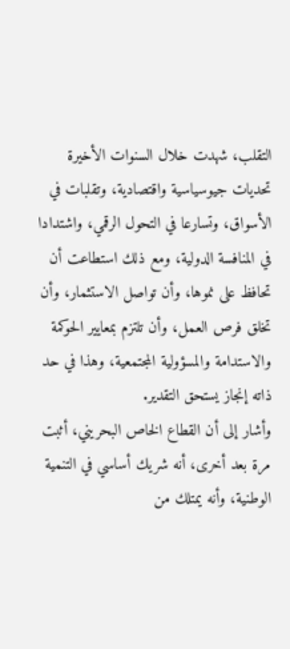التقلب، شهدت خلال السنوات الأخيرة تحديات جيوسياسية واقتصادية، وتقلبات في الأسواق، وتسارعا في التحول الرقمي، واشتدادا في المنافسة الدولية، ومع ذلك استطاعت أن تحافظ على نموها، وأن تواصل الاستثمار، وأن تخلق فرص العمل، وأن تلتزم بمعايير الحوكمة والاستدامة والمسؤولية المجتمعية، وهذا في حد ذاته إنجاز يستحق التقدير.
وأشار إلى أن القطاع الخاص البحريني، أثبت مرة بعد أخرى، أنه شريك أساسي في التنمية الوطنية، وأنه يمتلك من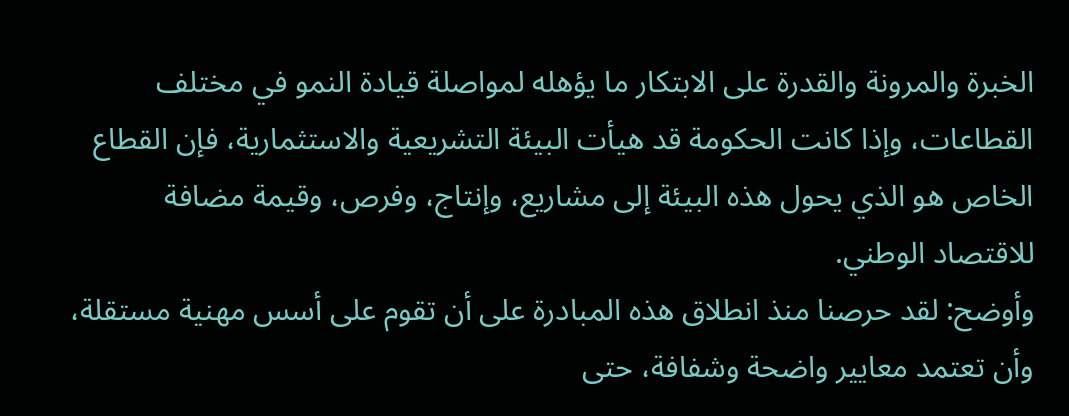الخبرة والمرونة والقدرة على الابتكار ما يؤهله لمواصلة قيادة النمو في مختلف القطاعات، وإذا كانت الحكومة قد هيأت البيئة التشريعية والاستثمارية، فإن القطاع الخاص هو الذي يحول هذه البيئة إلى مشاريع، وإنتاج، وفرص، وقيمة مضافة للاقتصاد الوطني.
وأوضح: لقد حرصنا منذ انطلاق هذه المبادرة على أن تقوم على أسس مهنية مستقلة، وأن تعتمد معايير واضحة وشفافة، حتى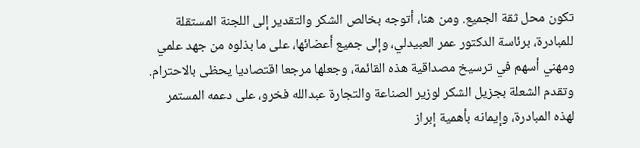تكون محل ثقة الجميع. ومن هنا، أتوجه بخالص الشكر والتقدير إلى اللجنة المستقلة للمبادرة، برئاسة الدكتور عمر العبيدلي، وإلى جميع أعضائها، على ما بذلوه من جهد علمي ومهني أسهم في ترسيخ مصداقية هذه القائمة، وجعلها مرجعا اقتصاديا يحظى بالاحترام.
وتقدم الشعلة بجزيل الشكر لوزير الصناعة والتجارة عبدالله فخرو، على دعمه المستمر لهذه المبادرة، وإيمانه بأهمية إبراز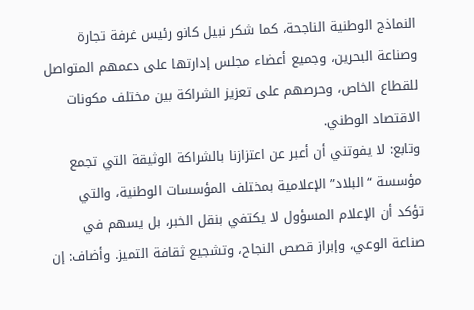النماذج الوطنية الناجحة، كما شكر نبيل كانو رئيس غرفة تجارة وصناعة البحرين، وجميع أعضاء مجلس إدارتها على دعمهم المتواصل للقطاع الخاص، وحرصهم على تعزيز الشراكة بين مختلف مكونات الاقتصاد الوطني.
وتابع: لا يفوتني أن أعبر عن اعتزازنا بالشراكة الوثيقة التي تجمع مؤسسة “البلاد” الإعلامية بمختلف المؤسسات الوطنية، والتي تؤكد أن الإعلام المسؤول لا يكتفي بنقل الخبر، بل يسهم في صناعة الوعي، وإبراز قصص النجاح، وتشجيع ثقافة التميز. وأضاف: إن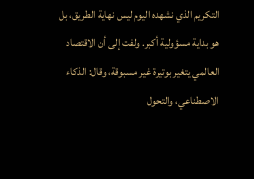التكريم الذي نشهده اليوم ليس نهاية الطريق، بل هو بداية مسؤولية أكبر. ولفت إلى أن الاقتصاد العالمي يتغير بوتيرة غير مسبوقة، وقال: الذكاء الاصطناعي، والتحول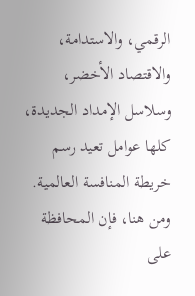الرقمي، والاستدامة، والاقتصاد الأخضر، وسلاسل الإمداد الجديدة، كلها عوامل تعيد رسم خريطة المنافسة العالمية. ومن هنا، فإن المحافظة على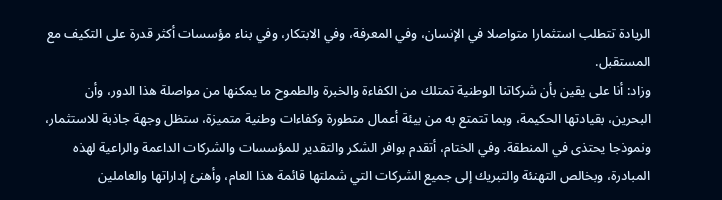الريادة تتطلب استثمارا متواصلا في الإنسان، وفي المعرفة، وفي الابتكار، وفي بناء مؤسسات أكثر قدرة على التكيف مع المستقبل.
وزاد: أنا على يقين بأن شركاتنا الوطنية تمتلك من الكفاءة والخبرة والطموح ما يمكنها من مواصلة هذا الدور، وأن البحرين، بقيادتها الحكيمة، وبما تتمتع به من بيئة أعمال متطورة وكفاءات وطنية متميزة، ستظل وجهة جاذبة للاستثمار، ونموذجا يحتذى في المنطقة. وفي الختام، أتقدم بوافر الشكر والتقدير للمؤسسات والشركات الداعمة والراعية لهذه المبادرة، وبخالص التهنئة والتبريك إلى جميع الشركات التي شملتها قائمة هذا العام، وأهنئ إداراتها والعاملين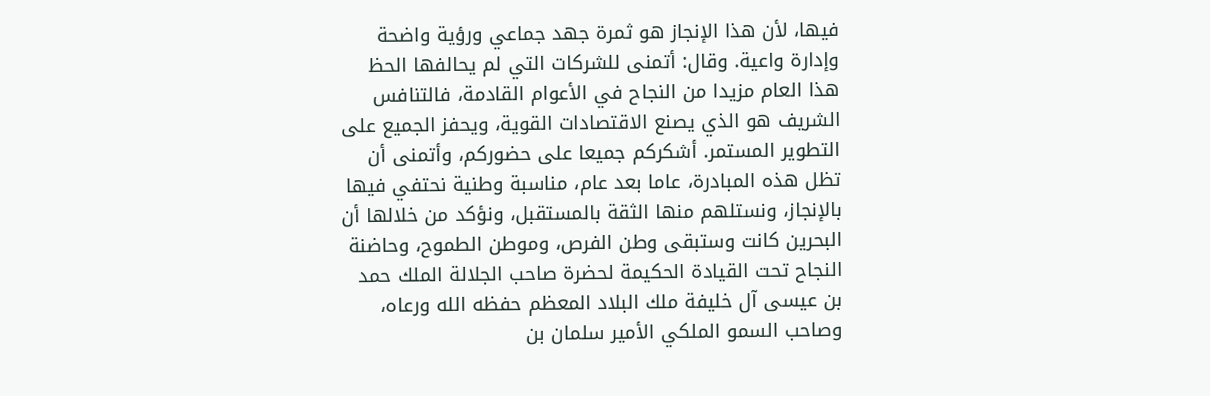فيها، لأن هذا الإنجاز هو ثمرة جهد جماعي ورؤية واضحة وإدارة واعية. وقال: أتمنى للشركات التي لم يحالفها الحظ هذا العام مزيدا من النجاح في الأعوام القادمة، فالتنافس الشريف هو الذي يصنع الاقتصادات القوية، ويحفز الجميع على التطوير المستمر. أشكركم جميعا على حضوركم، وأتمنى أن تظل هذه المبادرة، عاما بعد عام، مناسبة وطنية نحتفي فيها بالإنجاز، ونستلهم منها الثقة بالمستقبل، ونؤكد من خلالها أن البحرين كانت وستبقى وطن الفرص، وموطن الطموح، وحاضنة النجاح تحت القيادة الحكيمة لحضرة صاحب الجلالة الملك حمد بن عيسى آل خليفة ملك البلاد المعظم حفظه الله ورعاه، وصاحب السمو الملكي الأمير سلمان بن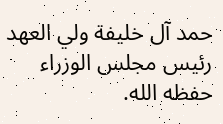حمد آل خليفة ولي العهد رئيس مجلس الوزراء حفظه الله.